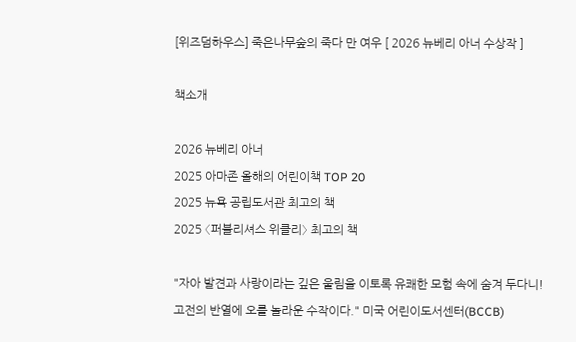[위즈덤하우스] 죽은나무숲의 죽다 만 여우 [ 2026 뉴베리 아너 수상작 ]

책소개

2026 뉴베리 아너
2025 아마존 올해의 어린이책 TOP 20
2025 뉴욕 공립도서관 최고의 책
2025 〈퍼블리셔스 위클리〉 최고의 책

"자아 발견과 사랑이라는 깊은 울림을 이토록 유쾌한 모험 속에 숨겨 두다니!
고전의 반열에 오를 놀라운 수작이다." 미국 어린이도서센터(BCCB)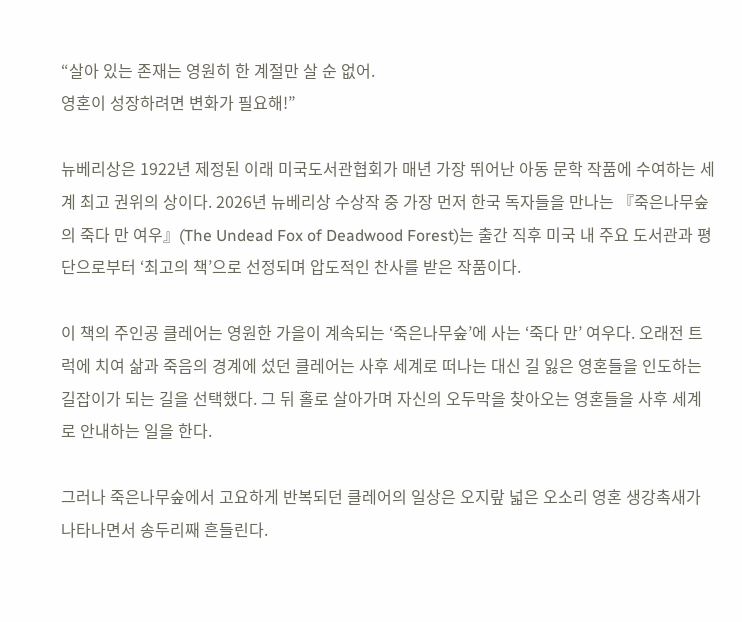“살아 있는 존재는 영원히 한 계절만 살 순 없어.
영혼이 성장하려면 변화가 필요해!”

뉴베리상은 1922년 제정된 이래 미국도서관협회가 매년 가장 뛰어난 아동 문학 작품에 수여하는 세계 최고 권위의 상이다. 2026년 뉴베리상 수상작 중 가장 먼저 한국 독자들을 만나는 『죽은나무숲의 죽다 만 여우』(The Undead Fox of Deadwood Forest)는 출간 직후 미국 내 주요 도서관과 평단으로부터 ‘최고의 책’으로 선정되며 압도적인 찬사를 받은 작품이다.

이 책의 주인공 클레어는 영원한 가을이 계속되는 ‘죽은나무숲’에 사는 ‘죽다 만’ 여우다. 오래전 트럭에 치여 삶과 죽음의 경계에 섰던 클레어는 사후 세계로 떠나는 대신 길 잃은 영혼들을 인도하는 길잡이가 되는 길을 선택했다. 그 뒤 홀로 살아가며 자신의 오두막을 찾아오는 영혼들을 사후 세계로 안내하는 일을 한다.

그러나 죽은나무숲에서 고요하게 반복되던 클레어의 일상은 오지랖 넓은 오소리 영혼 생강촉새가 나타나면서 송두리째 흔들린다.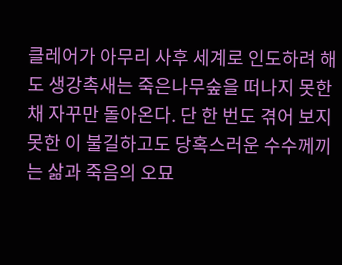클레어가 아무리 사후 세계로 인도하려 해도 생강촉새는 죽은나무숲을 떠나지 못한 채 자꾸만 돌아온다. 단 한 번도 겪어 보지 못한 이 불길하고도 당혹스러운 수수께끼는 삶과 죽음의 오묘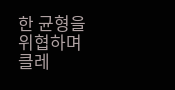한 균형을 위협하며 클레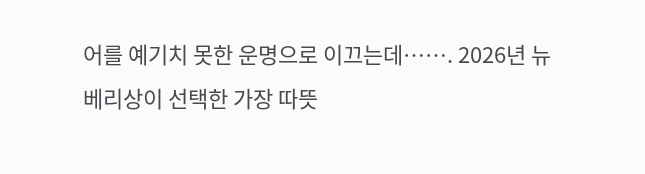어를 예기치 못한 운명으로 이끄는데……. 2026년 뉴베리상이 선택한 가장 따뜻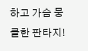하고 가슴 뭉클한 판타지!